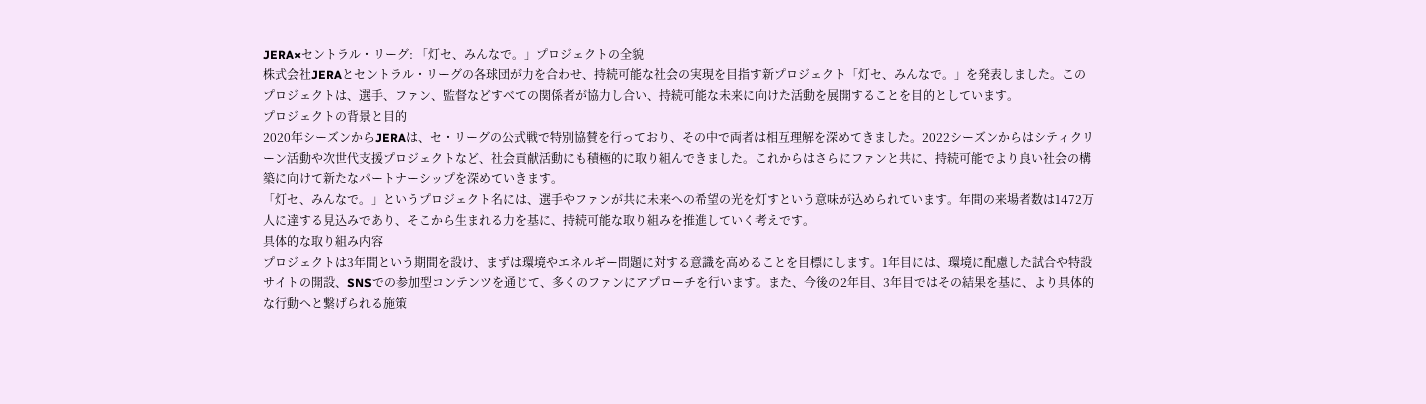JERA×セントラル・リーグ: 「灯セ、みんなで。」プロジェクトの全貌
株式会社JERAとセントラル・リーグの各球団が力を合わせ、持続可能な社会の実現を目指す新プロジェクト「灯セ、みんなで。」を発表しました。このプロジェクトは、選手、ファン、監督などすべての関係者が協力し合い、持続可能な未来に向けた活動を展開することを目的としています。
プロジェクトの背景と目的
2020年シーズンからJERAは、セ・リーグの公式戦で特別協賛を行っており、その中で両者は相互理解を深めてきました。2022シーズンからはシティクリーン活動や次世代支援プロジェクトなど、社会貢献活動にも積極的に取り組んできました。これからはさらにファンと共に、持続可能でより良い社会の構築に向けて新たなパートナーシップを深めていきます。
「灯セ、みんなで。」というプロジェクト名には、選手やファンが共に未来への希望の光を灯すという意味が込められています。年間の来場者数は1472万人に達する見込みであり、そこから生まれる力を基に、持続可能な取り組みを推進していく考えです。
具体的な取り組み内容
プロジェクトは3年間という期間を設け、まずは環境やエネルギー問題に対する意識を高めることを目標にします。1年目には、環境に配慮した試合や特設サイトの開設、SNSでの参加型コンテンツを通じて、多くのファンにアプローチを行います。また、今後の2年目、3年目ではその結果を基に、より具体的な行動へと繋げられる施策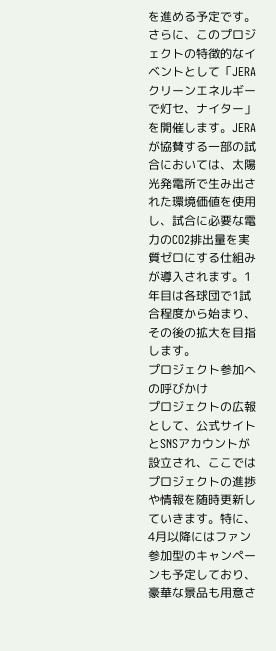を進める予定です。
さらに、このプロジェクトの特徴的なイベントとして「JERAクリーンエネルギーで灯セ、ナイター」を開催します。JERAが協賛する一部の試合においては、太陽光発電所で生み出された環境価値を使用し、試合に必要な電力のCO2排出量を実質ゼロにする仕組みが導入されます。1年目は各球団で1試合程度から始まり、その後の拡大を目指します。
プロジェクト参加への呼びかけ
プロジェクトの広報として、公式サイトとSNSアカウントが設立され、ここではプロジェクトの進捗や情報を随時更新していきます。特に、4月以降にはファン参加型のキャンペーンも予定しており、豪華な景品も用意さ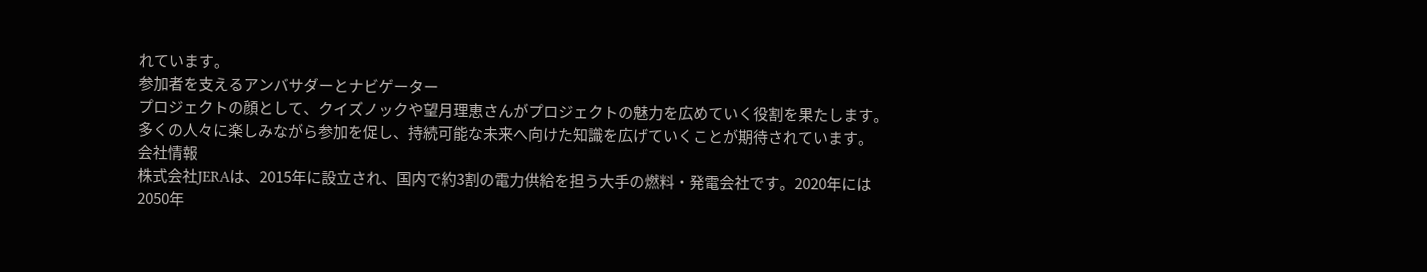れています。
参加者を支えるアンバサダーとナビゲーター
プロジェクトの顔として、クイズノックや望月理恵さんがプロジェクトの魅力を広めていく役割を果たします。多くの人々に楽しみながら参加を促し、持続可能な未来へ向けた知識を広げていくことが期待されています。
会社情報
株式会社JERAは、2015年に設立され、国内で約3割の電力供給を担う大手の燃料・発電会社です。2020年には2050年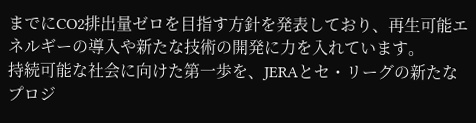までにCO2排出量ゼロを目指す方針を発表しており、再生可能エネルギーの導入や新たな技術の開発に力を入れています。
持続可能な社会に向けた第一歩を、JERAとセ・リーグの新たなプロジ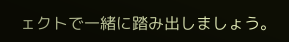ェクトで一緒に踏み出しましょう。